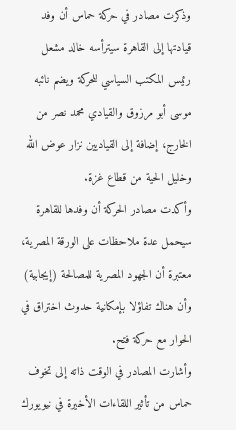وذكرت مصادر في حركة حماس أن وفد قيادتها إلى القاهرة سيترأسه خالد مشعل رئيس المكتب السياسي للحركة ويضم نائبه موسى أبو مرزوق والقيادي محمد نصر من الخارج، إضافة إلى القياديين نزار عوض الله وخليل الحية من قطاع غزة.
وأكدت مصادر الحركة أن وفدها للقاهرة سيحمل عدة ملاحظات على الورقة المصرية، معتبرة أن الجهود المصرية للمصالحة (إيجابية) وأن هناك تفاؤلا بإمكانية حدوث اختراق في الحوار مع حركة فتح.
وأشارت المصادر في الوقت ذاته إلى تخوف حماس من تأثير اللقاءات الأخيرة في نيويورك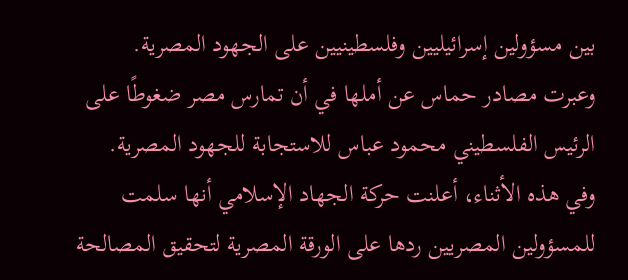بين مسؤولين إسرائيليين وفلسطينيين على الجهود المصرية.
وعبرت مصادر حماس عن أملها في أن تمارس مصر ضغوطًا على الرئيس الفلسطيني محمود عباس للاستجابة للجهود المصرية.
وفي هذه الأثناء، أعلنت حركة الجهاد الإسلامي أنها سلمت للمسؤولين المصريين ردها على الورقة المصرية لتحقيق المصالحة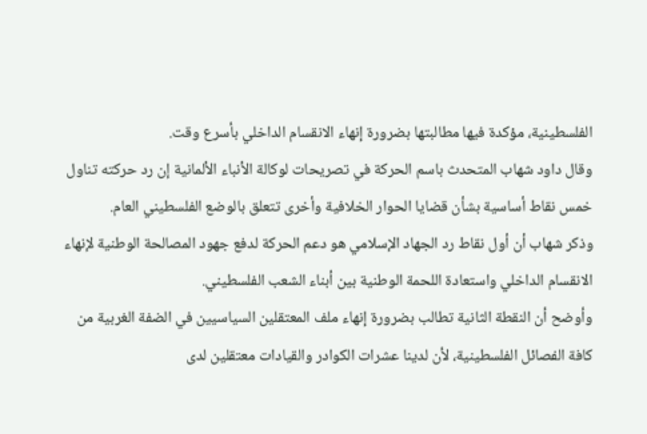الفلسطينية، مؤكدة فيها مطالبتها بضرورة إنهاء الانقسام الداخلي بأسرع وقت.
وقال داود شهاب المتحدث باسم الحركة في تصريحات لوكالة الأنباء الألمانية إن رد حركته تناول خمس نقاط أساسية بشأن قضايا الحوار الخلافية وأخرى تتعلق بالوضع الفلسطيني العام.
وذكر شهاب أن أول نقاط رد الجهاد الإسلامي هو دعم الحركة لدفع جهود المصالحة الوطنية لإنهاء الانقسام الداخلي واستعادة اللحمة الوطنية بين أبناء الشعب الفلسطيني.
وأوضح أن النقطة الثانية تطالب بضرورة إنهاء ملف المعتقلين السياسيين في الضفة الغربية من كافة الفصائل الفلسطينية، لأن لدينا عشرات الكوادر والقيادات معتقلين لدى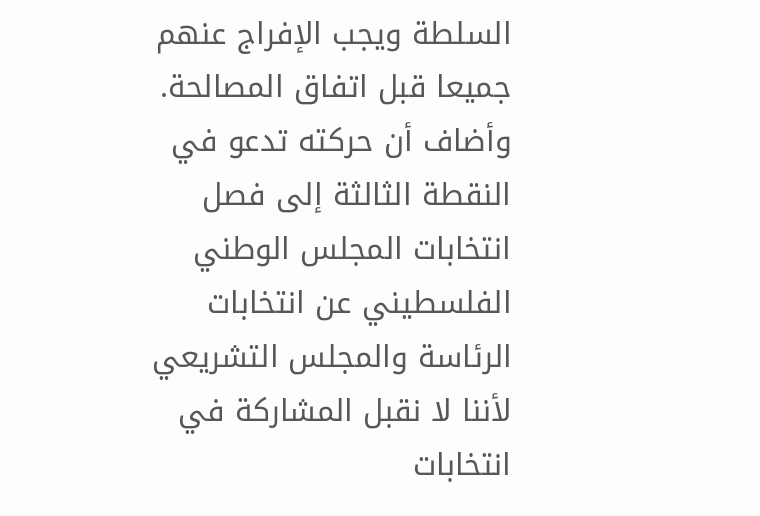السلطة ويجب الإفراج عنهم جميعا قبل اتفاق المصالحة.
وأضاف أن حركته تدعو في النقطة الثالثة إلى فصل انتخابات المجلس الوطني الفلسطيني عن انتخابات الرئاسة والمجلس التشريعي لأننا لا نقبل المشاركة في انتخابات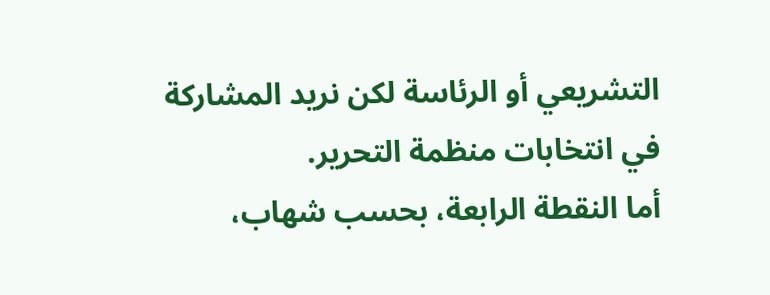التشريعي أو الرئاسة لكن نريد المشاركة في انتخابات منظمة التحرير.
أما النقطة الرابعة، بحسب شهاب،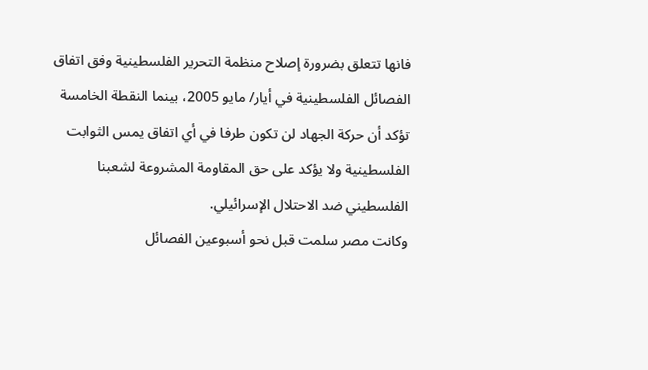فانها تتعلق بضرورة إصلاح منظمة التحرير الفلسطينية وفق اتفاق الفصائل الفلسطينية في أيار/ مايو 2005، بينما النقطة الخامسة تؤكد أن حركة الجهاد لن تكون طرفا في أي اتفاق يمس الثوابت الفلسطينية ولا يؤكد على حق المقاومة المشروعة لشعبنا الفلسطيني ضد الاحتلال الإسرائيلي.
وكانت مصر سلمت قبل نحو أسبوعين الفصائل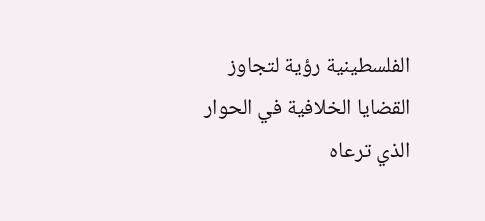الفلسطينية رؤية لتجاوز القضايا الخلافية في الحوار الذي ترعاه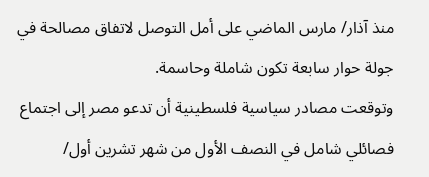منذ آذار/ مارس الماضي على أمل التوصل لاتفاق مصالحة في جولة حوار سابعة تكون شاملة وحاسمة.
وتوقعت مصادر سياسية فلسطينية أن تدعو مصر إلى اجتماع فصائلي شامل في النصف الأول من شهر تشرين أول/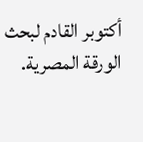أكتوبر القادم لبحث الورقة المصرية.